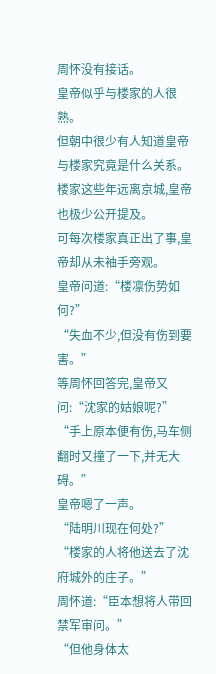周怀没有接话。
皇帝似乎与楼家的人很熟。
但朝中很少有人知道皇帝与楼家究竟是什么关系。
楼家这些年远离京城,皇帝也极少公开提及。
可每次楼家真正出了事,皇帝却从未袖手旁观。
皇帝问道:“楼凛伤势如何?”
“失血不少,但没有伤到要害。”
等周怀回答完,皇帝又问:“沈家的姑娘呢?”
“手上原本便有伤,马车侧翻时又撞了一下,并无大碍。”
皇帝嗯了一声。
“陆明川现在何处?”
“楼家的人将他送去了沈府城外的庄子。”
周怀道:“臣本想将人带回禁军审问。”
“但他身体太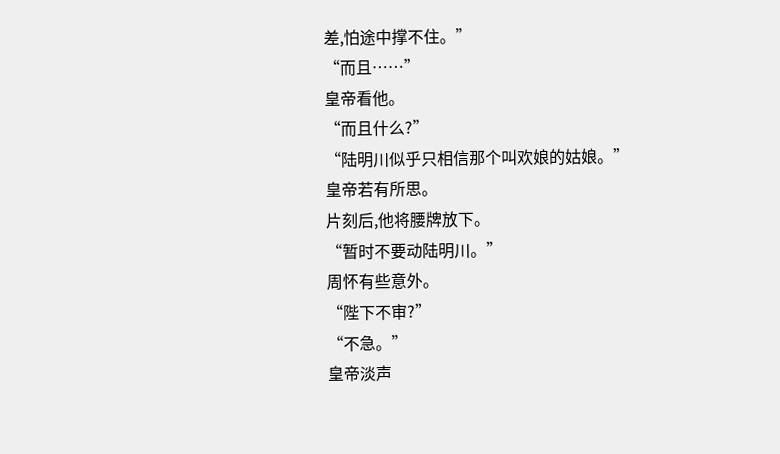差,怕途中撑不住。”
“而且……”
皇帝看他。
“而且什么?”
“陆明川似乎只相信那个叫欢娘的姑娘。”
皇帝若有所思。
片刻后,他将腰牌放下。
“暂时不要动陆明川。”
周怀有些意外。
“陛下不审?”
“不急。”
皇帝淡声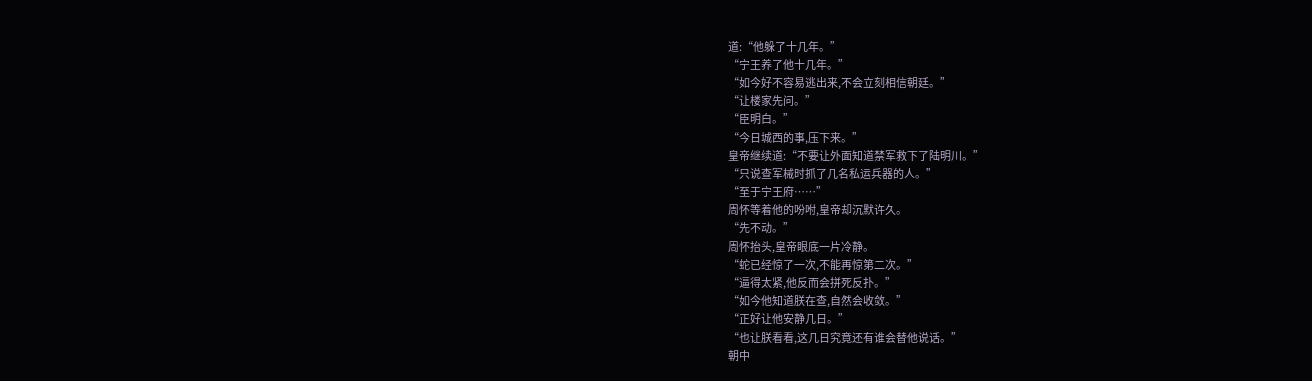道:“他躲了十几年。”
“宁王养了他十几年。”
“如今好不容易逃出来,不会立刻相信朝廷。”
“让楼家先问。”
“臣明白。”
“今日城西的事,压下来。”
皇帝继续道:“不要让外面知道禁军救下了陆明川。”
“只说查军械时抓了几名私运兵器的人。”
“至于宁王府……”
周怀等着他的吩咐,皇帝却沉默许久。
“先不动。”
周怀抬头,皇帝眼底一片冷静。
“蛇已经惊了一次,不能再惊第二次。”
“逼得太紧,他反而会拼死反扑。”
“如今他知道朕在查,自然会收敛。”
“正好让他安静几日。”
“也让朕看看,这几日究竟还有谁会替他说话。”
朝中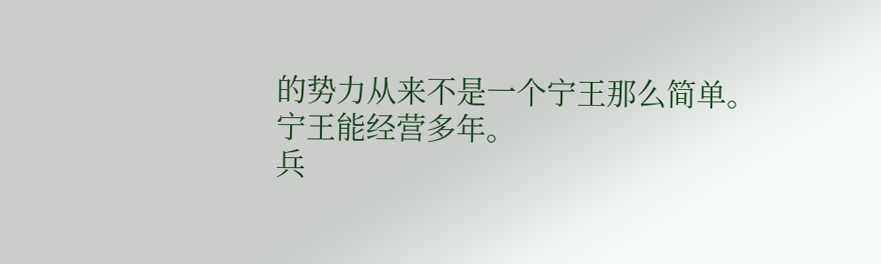的势力从来不是一个宁王那么简单。
宁王能经营多年。
兵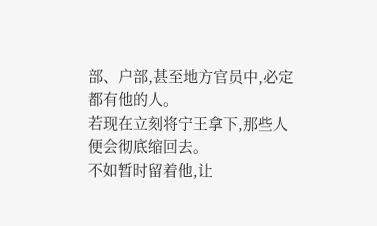部、户部,甚至地方官员中,必定都有他的人。
若现在立刻将宁王拿下,那些人便会彻底缩回去。
不如暂时留着他,让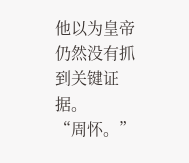他以为皇帝仍然没有抓到关键证据。
“周怀。”